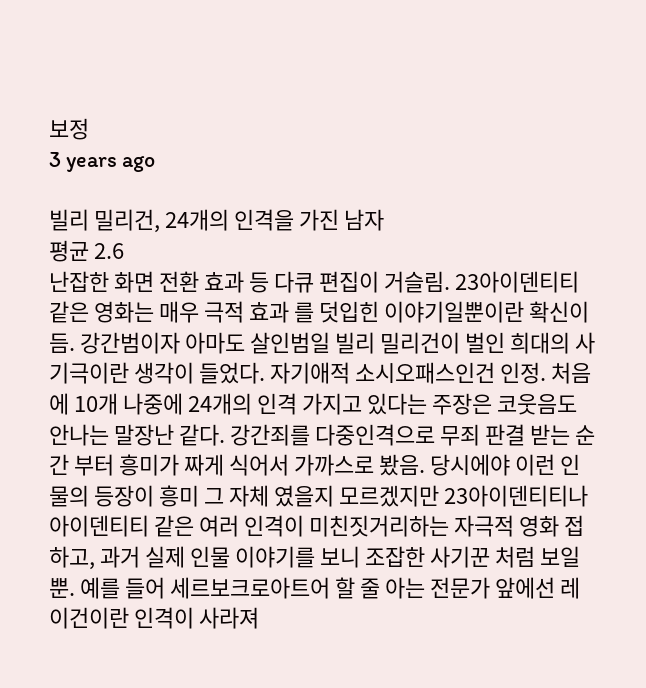보정
3 years ago

빌리 밀리건, 24개의 인격을 가진 남자
평균 2.6
난잡한 화면 전환 효과 등 다큐 편집이 거슬림. 23아이덴티티 같은 영화는 매우 극적 효과 를 덧입힌 이야기일뿐이란 확신이 듬. 강간범이자 아마도 살인범일 빌리 밀리건이 벌인 희대의 사기극이란 생각이 들었다. 자기애적 소시오패스인건 인정. 처음에 10개 나중에 24개의 인격 가지고 있다는 주장은 코웃음도 안나는 말장난 같다. 강간죄를 다중인격으로 무죄 판결 받는 순간 부터 흥미가 짜게 식어서 가까스로 봤음. 당시에야 이런 인물의 등장이 흥미 그 자체 였을지 모르겠지만 23아이덴티티나 아이덴티티 같은 여러 인격이 미친짓거리하는 자극적 영화 접하고, 과거 실제 인물 이야기를 보니 조잡한 사기꾼 처럼 보일 뿐. 예를 들어 세르보크로아트어 할 줄 아는 전문가 앞에선 레이건이란 인격이 사라져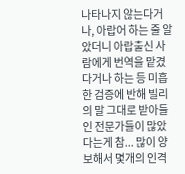나타나지 않는다거나, 아랍어 하는 줄 알았더니 아랍출신 사람에게 번역을 맡겼다거나 하는 등 미흡한 검증에 반해 빌리의 말 그대로 받아들인 전문가들이 많았다는게 참... 많이 양보해서 몇개의 인격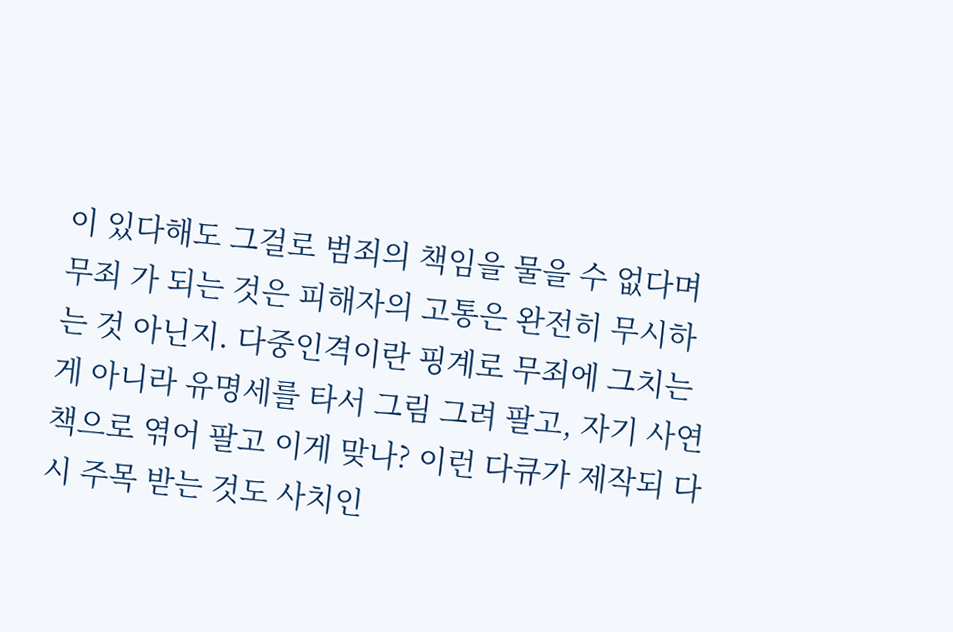이 있다해도 그걸로 범죄의 책임을 물을 수 없다며 무죄 가 되는 것은 피해자의 고통은 완전히 무시하는 것 아닌지. 다중인격이란 핑계로 무죄에 그치는게 아니라 유명세를 타서 그림 그려 팔고, 자기 사연 책으로 엮어 팔고 이게 맞나? 이런 다큐가 제작되 다시 주목 받는 것도 사치인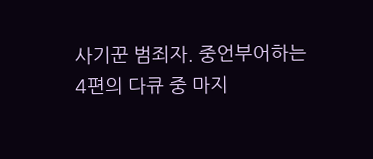사기꾼 범죄자. 중언부어하는 4편의 다큐 중 마지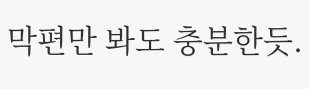막편만 봐도 충분한듯.